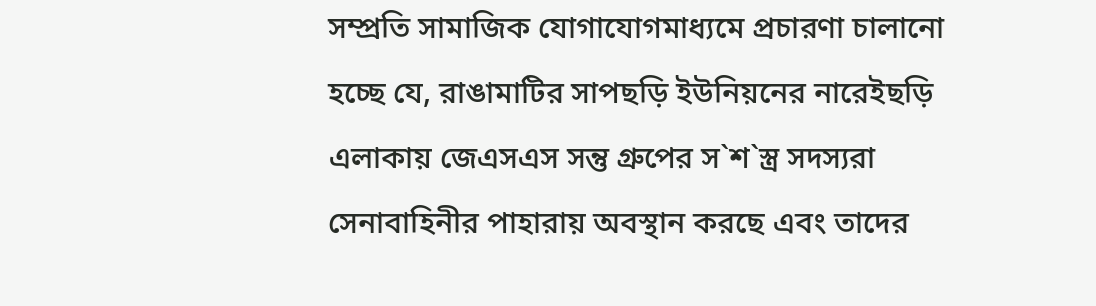সম্প্রতি সামাজিক যোগাযোগমাধ্যমে প্রচারণা চালানো হচ্ছে যে, রাঙামাটির সাপছড়ি ইউনিয়নের নারেইছড়ি এলাকায় জেএসএস সন্তু গ্রুপের স`শ`স্ত্র সদস্যরা সেনাবাহিনীর পাহারায় অবস্থান করছে এবং তাদের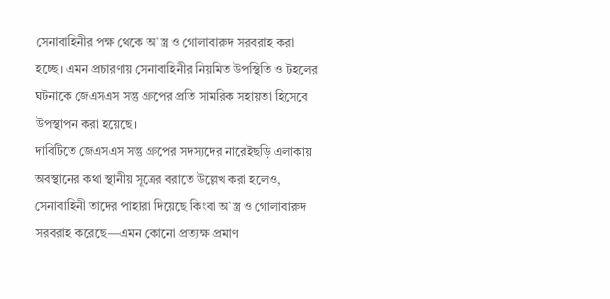সেনাবাহিনীর পক্ষ থেকে অ`স্ত্র ও গোলাবারুদ সরবরাহ করা হচ্ছে। এমন প্রচারণায় সেনাবাহিনীর নিয়মিত উপস্থিতি ও টহলের ঘটনাকে জেএসএস সন্তু গ্রুপের প্রতি সামরিক সহায়তা হিসেবে উপস্থাপন করা হয়েছে।
দাবিটিতে জেএসএস সন্তু গ্রুপের সদস্যদের নারেইছড়ি এলাকায় অবস্থানের কথা স্থানীয় সূত্রের বরাতে উল্লেখ করা হলেও, সেনাবাহিনী তাদের পাহারা দিয়েছে কিংবা অ`স্ত্র ও গোলাবারুদ সরবরাহ করেছে—এমন কোনো প্রত্যক্ষ প্রমাণ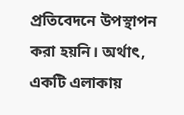প্রতিবেদনে উপস্থাপন করা হয়নি। অর্থাৎ, একটি এলাকায়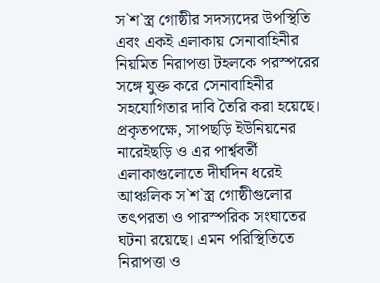স`শ`স্ত্র গোষ্ঠীর সদস্যদের উপস্থিতি এবং একই এলাকায় সেনাবাহিনীর নিয়মিত নিরাপত্তা টহলকে পরস্পরের সঙ্গে যুক্ত করে সেনাবাহিনীর সহযোগিতার দাবি তৈরি করা হয়েছে।
প্রকৃতপক্ষে, সাপছড়ি ইউনিয়নের নারেইছড়ি ও এর পার্শ্ববর্তী এলাকাগুলোতে দীর্ঘদিন ধরেই আঞ্চলিক স`শ`স্ত্র গোষ্ঠীগুলোর তৎপরতা ও পারস্পরিক সংঘাতের ঘটনা রয়েছে। এমন পরিস্থিতিতে নিরাপত্তা ও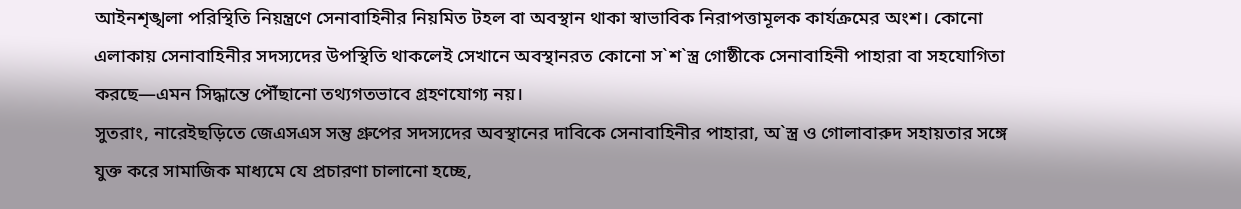আইনশৃঙ্খলা পরিস্থিতি নিয়ন্ত্রণে সেনাবাহিনীর নিয়মিত টহল বা অবস্থান থাকা স্বাভাবিক নিরাপত্তামূলক কার্যক্রমের অংশ। কোনো এলাকায় সেনাবাহিনীর সদস্যদের উপস্থিতি থাকলেই সেখানে অবস্থানরত কোনো স`শ`স্ত্র গোষ্ঠীকে সেনাবাহিনী পাহারা বা সহযোগিতা করছে—এমন সিদ্ধান্তে পৌঁছানো তথ্যগতভাবে গ্রহণযোগ্য নয়।
সুতরাং, নারেইছড়িতে জেএসএস সন্তু গ্রুপের সদস্যদের অবস্থানের দাবিকে সেনাবাহিনীর পাহারা, অ`স্ত্র ও গোলাবারুদ সহায়তার সঙ্গে যুক্ত করে সামাজিক মাধ্যমে যে প্রচারণা চালানো হচ্ছে,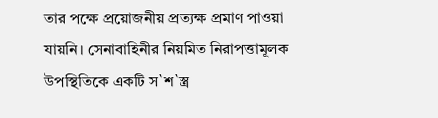তার পক্ষে প্রয়োজনীয় প্রত্যক্ষ প্রমাণ পাওয়া যায়নি। সেনাবাহিনীর নিয়মিত নিরাপত্তামূলক উপস্থিতিকে একটি স`শ`স্ত্র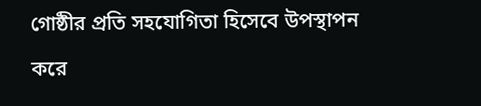গোষ্ঠীর প্রতি সহযোগিতা হিসেবে উপস্থাপন করে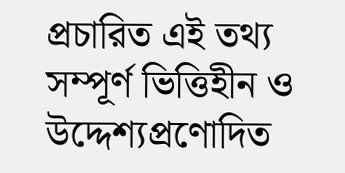প্রচারিত এই তথ্য সম্পূর্ণ ভিত্তিহীন ও উদ্দেশ্যপ্রণোদিত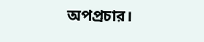অপপ্রচার।